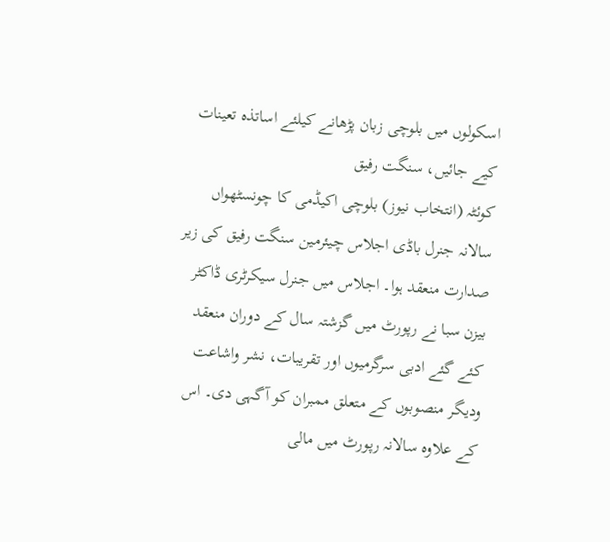اسکولوں میں بلوچی زبان پڑھانے کیلئے اساتذہ تعینات کیے جائیں، سنگت رفیق
کوئٹہ (انتخاب نیوز) بلوچی اکیڈمی کا چونسٹھواں سالانہ جنرل باڈی اجلاس چیئرمین سنگت رفیق کی زیر صدارت منعقد ہوا۔ اجلاس میں جنرل سیکرٹری ڈاکٹر بیزن سبا نے رپورٹ میں گزشتہ سال کے دوران منعقد کئے گئے ادبی سرگرمیوں اور تقریبات، نشر واشاعت ودیگر منصوبوں کے متعلق ممبران کو آگہی دی۔ اس کے علاوہ سالانہ رپورٹ میں مالی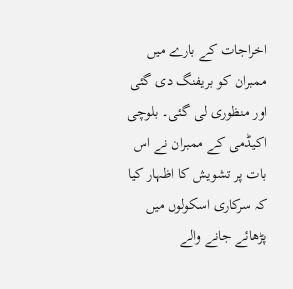اخراجات کے بارے میں ممبران کو بریفنگ دی گئی اور منظوری لی گئی۔ بلوچی اکیڈمی کے ممبران نے اس بات پر تشویش کا اظہار کیا کہ سرکاری اسکولوں میں پڑھائے جانے والے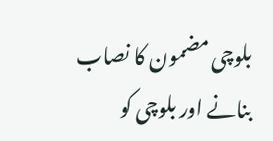بلوچی مضمون کا نصاب بنانے اور بلوچی کو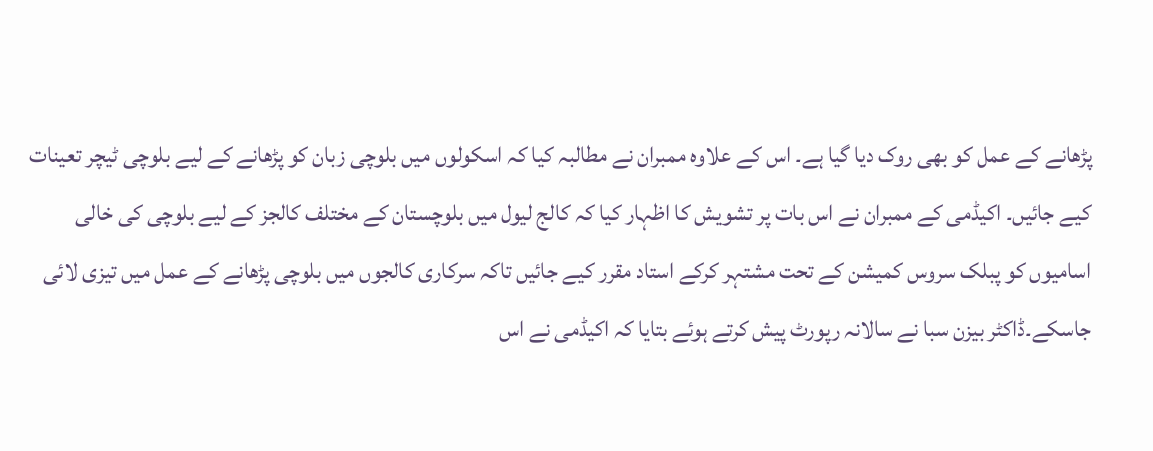پڑھانے کے عمل کو بھی روک دیا گیا ہے۔ اس کے علاوہ ممبران نے مطالبہ کیا کہ اسکولوں میں بلوچی زبان کو پڑھانے کے لیے بلوچی ٹیچر تعینات کیے جائیں۔ اکیڈمی کے ممبران نے اس بات پر تشویش کا اظہار کیا کہ کالج لیول میں بلوچستان کے مختلف کالجز کے لیے بلوچی کی خالی اسامیوں کو پبلک سروس کمیشن کے تحت مشتہر کرکے استاد مقرر کیے جائیں تاکہ سرکاری کالجوں میں بلوچی پڑھانے کے عمل میں تیزی لائی جاسکے۔ڈاکٹر بیزن سبا نے سالانہ رپورٹ پیش کرتے ہوئے بتایا کہ اکیڈمی نے اس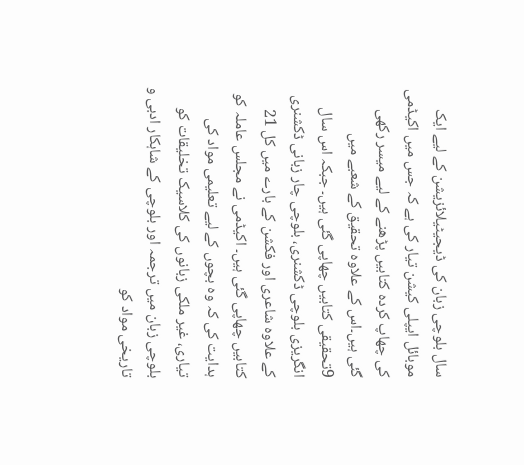سال بلوچی زبان کی ڈیجیٹیلائزیشن کے لیے ایک موبائل ایپلی کیشن تیار کی ہے کہ جس میں اکیڈمی کی چھاپ کردہ کتابیں پڑھنے کے لیے میسر رکھی گئی ہیں۔اس کے علاوہ تحقیق کے شعبے میں 9تحقیقی کتابیں چھاپی گئی ہیں۔ جبکہ اس سال انگریزی بلوچی ڈکشنری، بلوچی چار زبانی ڈکشنری کے علاوہ شاعری اور فکشن کے بارے میں کل 21 کتابیں چھاپی گئی ہیں۔ اکیڈمی نے مجلس عاملہ کو ہدایت کی کہ وہ بچوں کے لیے تعلیمی مواد کی تیاری، غیر ملکی زبانوں کی کلاسیک تخلیقات کو بلوچی زبان میں ترجمہ اور بلوچی کے شاہکار ادبی و تاریخی مواد کو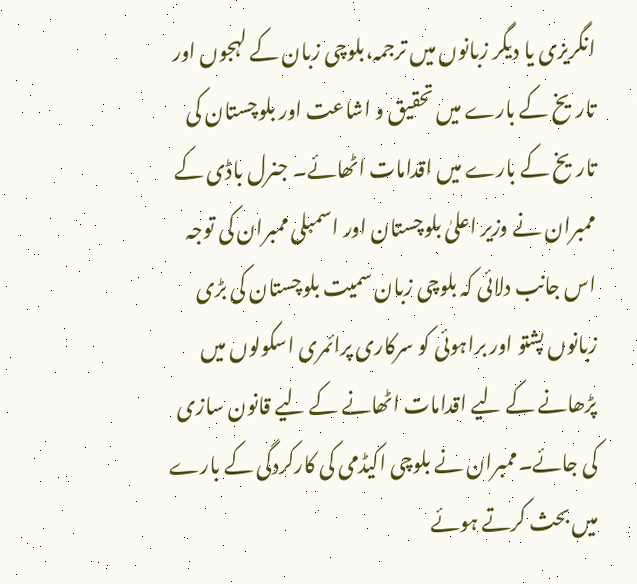انگریزی یا دیگر زبانوں میں ترجمہ،بلوچی زبان کے لہجوں اور تاریخ کے بارے میں تحقیق و اشاعت اور بلوچستان کی تاریخ کے بارے میں اقدامات اٹھائے۔ جنرل باڈی کے ممبران نے وزیر اعلیٰ بلوچستان اور اسمبلی ممبران کی توجہ اس جانب دلائی کہ بلوچی زبان سمیت بلوچستان کی بڑی زبانوں پشتو اور براہوئی کو سرکاری پرائمری اسکولوں میں پڑھانے کے لیے اقدامات اٹھانے کے لیے قانون سازی کی جائے۔ممبران نے بلوچی اکیڈمی کی کارکردگی کے بارے میں بحث کرتے ہوئے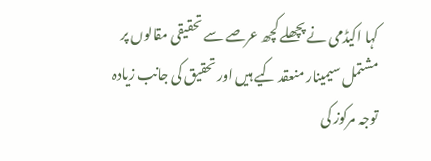کہا اکیڈمی نے پچھلے کچھ عرصے سے تحقیقی مقالوں پر مشتمل سیمینار منعقد کیے ہیں اور تحقیق کی جانب زیادہ توجہ مرکوز کی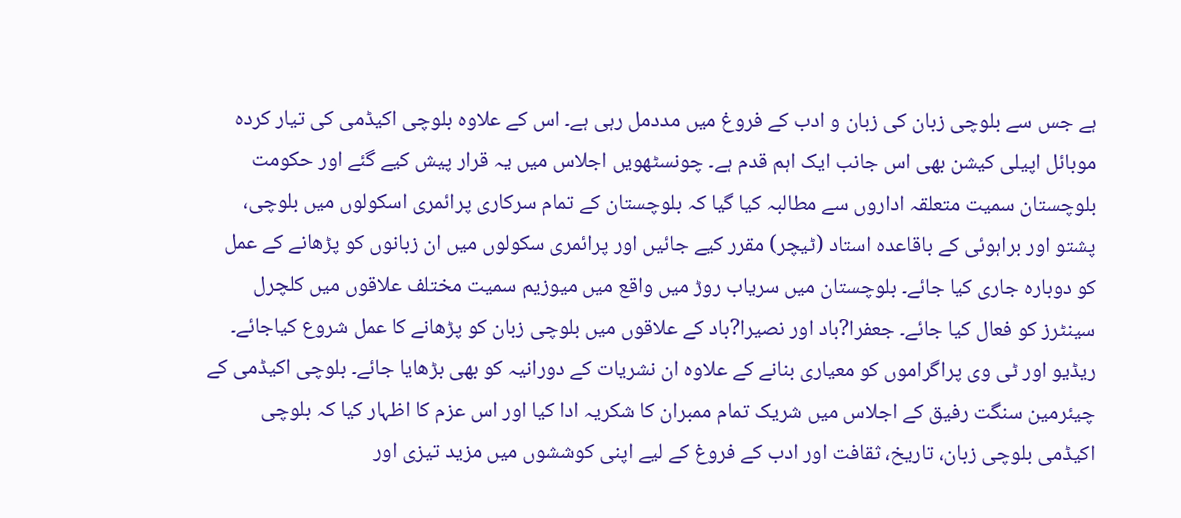ہے جس سے بلوچی زبان کی زبان و ادب کے فروغ میں مددمل رہی ہے۔ اس کے علاوہ بلوچی اکیڈمی کی تیار کردہ موبائل اپیلی کیشن بھی اس جانب ایک اہم قدم ہے۔ چونسٹھویں اجلاس میں یہ قرار پیش کیے گئے اور حکومت بلوچستان سمیت متعلقہ اداروں سے مطالبہ کیا گیا کہ بلوچستان کے تمام سرکاری پرائمری اسکولوں میں بلوچی، پشتو اور براہوئی کے باقاعدہ استاد (ٹیچر) مقرر کیے جائیں اور پرائمری سکولوں میں ان زبانوں کو پڑھانے کے عمل کو دوبارہ جاری کیا جائے۔ بلوچستان میں سریاب روڑ میں واقع میں میوزیم سمیت مختلف علاقوں میں کلچرل سینٹرز کو فعال کیا جائے۔ جعفرا?باد اور نصیرا?باد کے علاقوں میں بلوچی زبان کو پڑھانے کا عمل شروع کیاجائے۔ ریڈیو اور ٹی وی پراگراموں کو معیاری بنانے کے علاوہ ان نشریات کے دورانیہ کو بھی بڑھایا جائے۔ بلوچی اکیڈمی کے چیئرمین سنگت رفیق کے اجلاس میں شریک تمام ممبران کا شکریہ ادا کیا اور اس عزم کا اظہار کیا کہ بلوچی اکیڈمی بلوچی زبان، تاریخ، ثقافت اور ادب کے فروغ کے لیے اپنی کوششوں میں مزید تیزی اور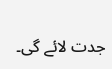جدت لائے گی۔